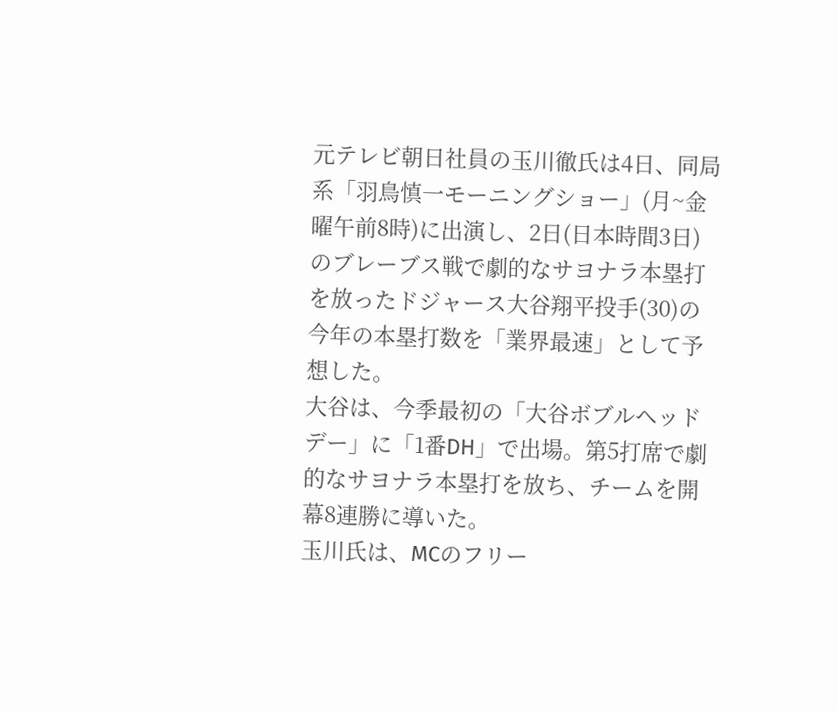元テレビ朝日社員の玉川徹氏は4日、同局系「羽鳥慎一モーニングショー」(月~金曜午前8時)に出演し、2日(日本時間3日)のブレーブス戦で劇的なサヨナラ本塁打を放ったドジャース大谷翔平投手(30)の今年の本塁打数を「業界最速」として予想した。
大谷は、今季最初の「大谷ボブルヘッドデー」に「1番DH」で出場。第5打席で劇的なサヨナラ本塁打を放ち、チームを開幕8連勝に導いた。
玉川氏は、MCのフリー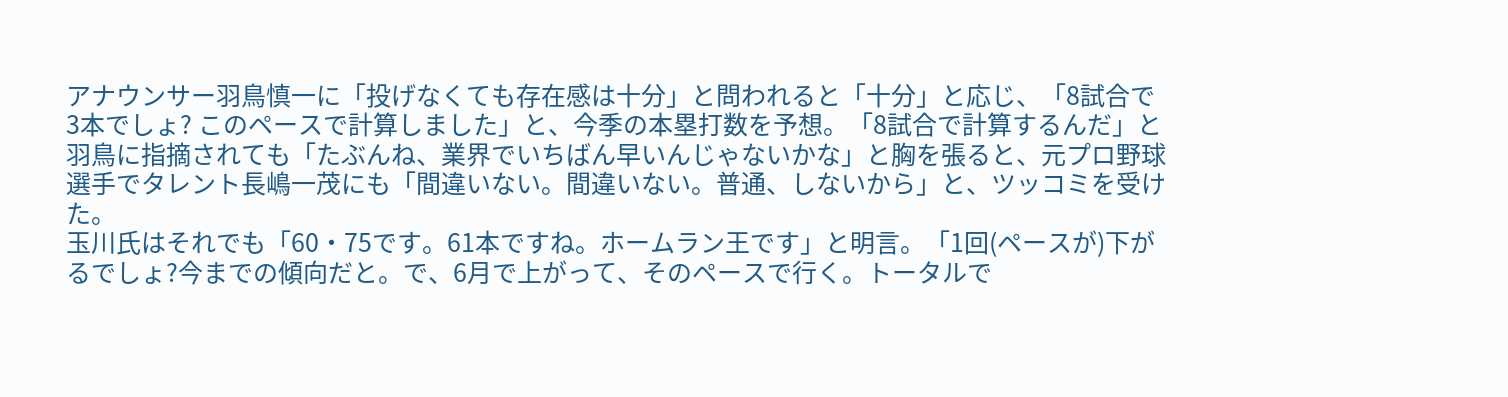アナウンサー羽鳥慎一に「投げなくても存在感は十分」と問われると「十分」と応じ、「8試合で3本でしょ? このペースで計算しました」と、今季の本塁打数を予想。「8試合で計算するんだ」と羽鳥に指摘されても「たぶんね、業界でいちばん早いんじゃないかな」と胸を張ると、元プロ野球選手でタレント長嶋一茂にも「間違いない。間違いない。普通、しないから」と、ツッコミを受けた。
玉川氏はそれでも「60・75です。61本ですね。ホームラン王です」と明言。「1回(ペースが)下がるでしょ?今までの傾向だと。で、6月で上がって、そのペースで行く。トータルで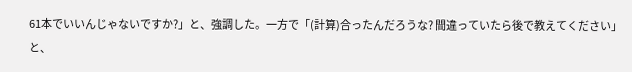61本でいいんじゃないですか?」と、強調した。一方で「(計算)合ったんだろうな? 間違っていたら後で教えてください」と、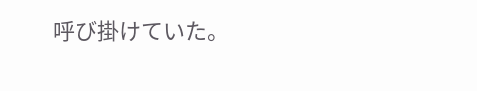呼び掛けていた。